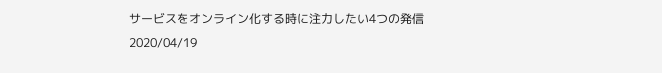サービスをオンライン化する時に注力したい4つの発信
2020/04/19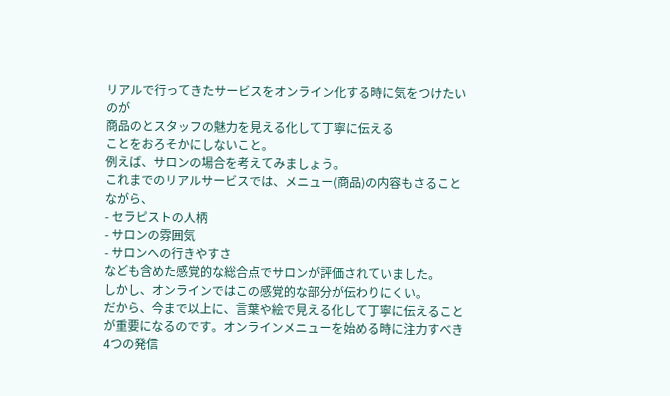リアルで行ってきたサービスをオンライン化する時に気をつけたいのが
商品のとスタッフの魅力を見える化して丁寧に伝える
ことをおろそかにしないこと。
例えば、サロンの場合を考えてみましょう。
これまでのリアルサービスでは、メニュー(商品)の内容もさることながら、
- セラピストの人柄
- サロンの雰囲気
- サロンへの行きやすさ
なども含めた感覚的な総合点でサロンが評価されていました。
しかし、オンラインではこの感覚的な部分が伝わりにくい。
だから、今まで以上に、言葉や絵で見える化して丁寧に伝えることが重要になるのです。オンラインメニューを始める時に注力すべき4つの発信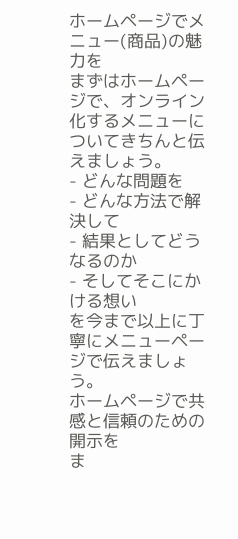ホームページでメニュー(商品)の魅力を
まずはホームページで、オンライン化するメニューについてきちんと伝えましょう。
- どんな問題を
- どんな方法で解決して
- 結果としてどうなるのか
- そしてそこにかける想い
を今まで以上に丁寧にメニューページで伝えましょう。
ホームページで共感と信頼のための開示を
ま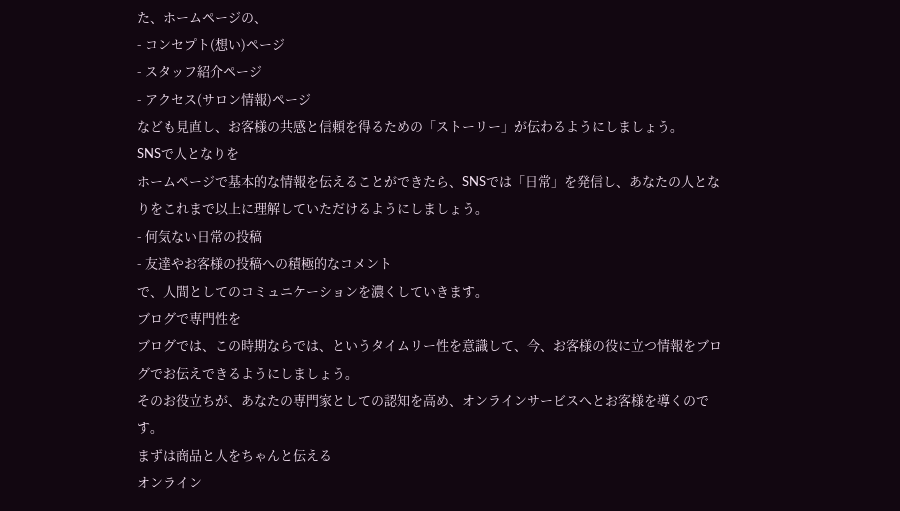た、ホームページの、
- コンセプト(想い)ページ
- スタッフ紹介ページ
- アクセス(サロン情報)ページ
なども見直し、お客様の共感と信頼を得るための「ストーリー」が伝わるようにしましょう。
SNSで人となりを
ホームページで基本的な情報を伝えることができたら、SNSでは「日常」を発信し、あなたの人となりをこれまで以上に理解していただけるようにしましょう。
- 何気ない日常の投稿
- 友達やお客様の投稿への積極的なコメント
で、人間としてのコミュニケーションを濃くしていきます。
ブログで専門性を
ブログでは、この時期ならでは、というタイムリー性を意識して、今、お客様の役に立つ情報をブログでお伝えできるようにしましょう。
そのお役立ちが、あなたの専門家としての認知を高め、オンラインサービスへとお客様を導くのです。
まずは商品と人をちゃんと伝える
オンライン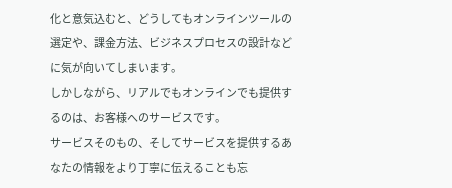化と意気込むと、どうしてもオンラインツールの選定や、課金方法、ビジネスプロセスの設計などに気が向いてしまいます。
しかしながら、リアルでもオンラインでも提供するのは、お客様へのサービスです。
サービスそのもの、そしてサービスを提供するあなたの情報をより丁寧に伝えることも忘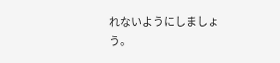れないようにしましょう。